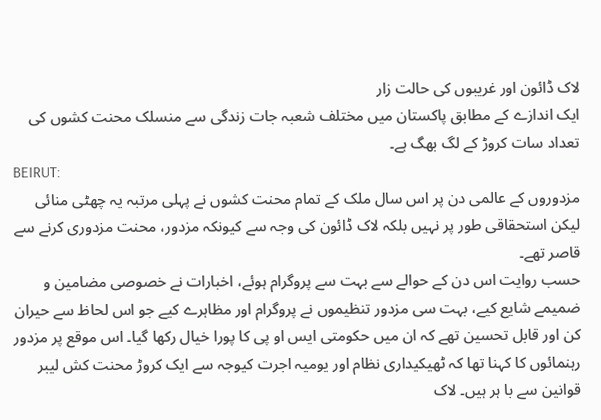لاک ڈائون اور غریبوں کی حالت زار
ایک اندازے کے مطابق پاکستان میں مختلف شعبہ جات زندگی سے منسلک محنت کشوں کی تعداد سات کروڑ کے لگ بھگ ہے۔
BEIRUT:
مزدوروں کے عالمی دن پر اس سال ملک کے تمام محنت کشوں نے پہلی مرتبہ یہ چھٹی منائی لیکن استحقاقی طور پر نہیں بلکہ لاک ڈائون کی وجہ سے کیونکہ مزدور، محنت مزدوری کرنے سے قاصر تھے۔
حسب روایت اس دن کے حوالے سے بہت سے پروگرام ہوئے، اخبارات نے خصوصی مضامین و ضمیمے شایع کیے، بہت سی مزدور تنظیموں نے پروگرام اور مظاہرے کیے جو اس لحاظ سے حیران کن اور قابل تحسین تھے کہ ان میں حکومتی ایس او پی کا پورا خیال رکھا گیا۔ اس موقع پر مزدور رہنمائوں کا کہنا تھا کہ ٹھیکیداری نظام اور یومیہ اجرت کیوجہ سے ایک کروڑ محنت کش لیبر قوانین سے با ہر ہیں۔ لاک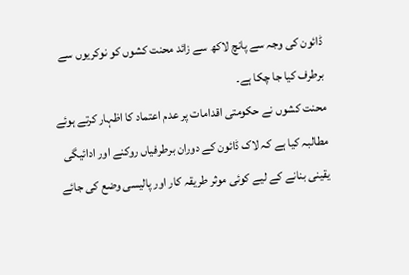ڈائون کی وجہ سے پانچ لاکھ سے زائد محنت کشوں کو نوکریوں سے برطرف کیا جا چکا ہے۔
محنت کشوں نے حکومتی اقدامات پر عدم اعتماد کا اظہار کرتے ہوئے مطالبہ کیا ہے کہ لاک ڈائون کے دوران برطرفیاں روکنے اور ادائیگی یقینی بنانے کے لیے کوئی موثر طریقہ کار اور پالیسی وضع کی جائے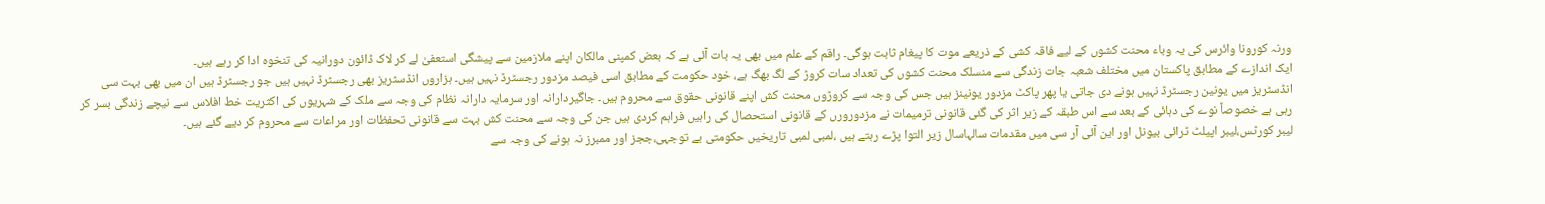ورنہ کورونا وائرس کی یہ وباء محنت کشوں کے لیے فاقہ کشی کے ذریعے موت کا پیغام ثابت ہوگی۔ راقم کے علم میں بھی یہ بات آئی ہے کہ بعض کمپنی مالکان اپنے ملازمین سے پیشگی استعفیٰ لے کر لاک ڈائون دورانیہ کی تنخوہ ادا کر رہے ہیں۔
ایک اندازے کے مطابق پاکستان میں مختلف شعبہ جات زندگی سے منسلک محنت کشوں کی تعداد سات کروڑ کے لگ بھگ ہے، خود حکومت کے مطابق اسی فیصد مزدور رجسٹرڈ نہیں ہیں۔ ہزاروں انڈسٹریز بھی رجسٹرڈ نہیں ہیں جو رجسٹرڈ ہیں ان میں بھی بہت سی انڈسٹریز میں یونین رجسٹرڈ نہیں ہونے دی جاتی یا پھر پاکٹ مزدور یونینز ہیں جس کی وجہ سے کروڑوں محنت کش اپنے قانونی حقوق سے محروم ہیں۔ جاگیردارانہ اور سرمایہ دارانہ نظام کی وجہ سے ملک کے شہریوں کی اکثریت خط افلاس سے نیچے زندگی بسر کر رہی ہے خصوصاً نوے کی دہائی کے بعد سے اس طبقہ کے زیر اثر کی گئی قانونی ترمیمات نے مزدورورں کے قانونی استحصال کی راہیں فراہم کردی ہیں جن کی وجہ سے محنت کش بہت سے قانونی تحفظات اور مراعات سے محروم کر دیے گئے ہیں۔
لیبر کورٹس،لیبر اپیلٹ ٹرائی بیونل اور این آئی آر سی میں مقدمات سالہاسال زیر التوا پڑے رہتے ہیں ،لمبی لمبی تاریخیں حکومتی بے توجہی،ججز اور ممبرز نہ ہونے کی وجہ سے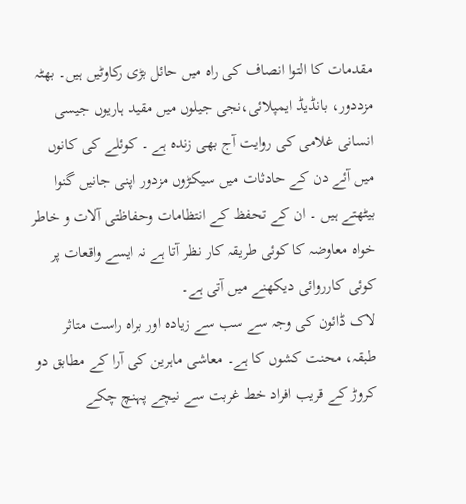مقدمات کا التوا انصاف کی راہ میں حائل بڑی رکاوٹیں ہیں۔ بھٹہ مزددور، بانڈیڈ ایمپلائی،نجی جیلوں میں مقید ہاریوں جیسی انسانی غلامی کی روایت آج بھی زندہ ہے ۔ کوئلے کی کانوں میں آئے دن کے حادثات میں سیکڑوں مزدور اپنی جانیں گنوا بیٹھتے ہیں ۔ ان کے تحفظ کے انتظامات وحفاظتی آلات و خاطر خواہ معاوضہ کا کوئی طریقہ کار نظر آتا ہے نہ ایسے واقعات پر کوئی کارروائی دیکھنے میں آتی ہے۔
لاک ڈائون کی وجہ سے سب سے زیادہ اور براہ راست متاثر طبقہ، محنت کشوں کا ہے۔ معاشی ماہرین کی آرا کے مطابق دو کروڑ کے قریب افراد خط غربت سے نیچے پہنچ چکے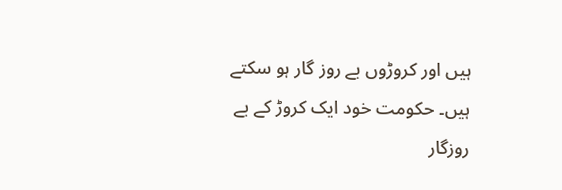ہیں اور کروڑوں بے روز گار ہو سکتے ہیں۔ حکومت خود ایک کروڑ کے بے روزگار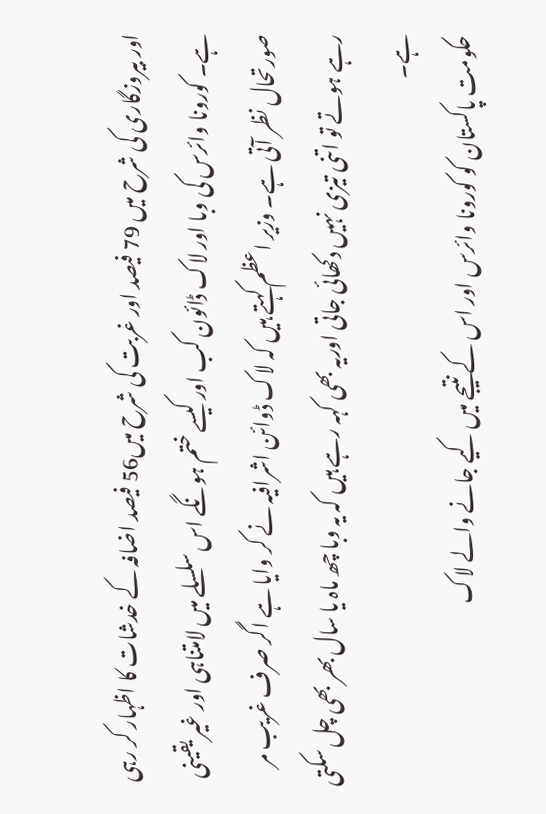اور بیروزگاری کی شرح میں 79 فیصد اور غربت کی شرح میں56 فیصد اضافہ کے خدشات کا اظہار کر رہی ہے۔ کورونا وائرس کی وبا اور لاک ڈائون کب اور کیسے ختم ہونگے اس سلسلے میں لامتناہی اور غیر یقینی صورتحال نظر آتی ہے۔ وزیر اعظم کہتے ہیں کہ لاک ڈوائن اشرافیہ نے کر وایا ہے اگر صرف غریب مر رہے ہوتے تو اتنی تیزی نہیں دکھائی جاتی اوریہ بھی کہہ رہے ہیں کہ یہ وبا چھ ماہ یا سال بھر بھی چل سکتی ہے۔
حکومت پاکستان کو کورونا وائرس اور اس کے نتیجے میں کیے جانے والے لاک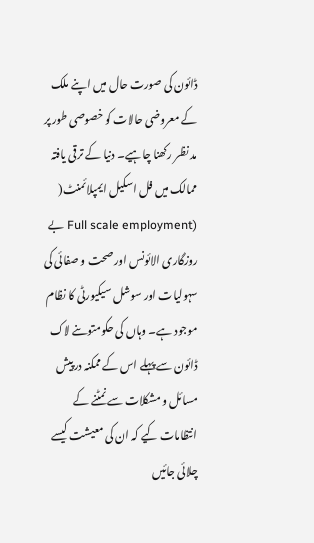ڈائون کی صورت حال میں اپنے ملک کے معروضی حالات کو خصوصی طور پر مد نظر رکھنا چاہیے۔ دنیا کے ترقی یافتہ ممالک میں فل اسکیل ایمپلائمنٹ( (Full scale employment بے روزگاری الائونس اور صحت و صفائی کی سہولیات اور سوشل سیکیورٹی کا نظام موجود ہے۔ وہاں کی حکومتوںنے لاک ڈائون سے پہلے اس کے ممکنہ درپیش مسائل و مشکلات سے نمٹنے کے انتظامات کیے کہ ان کی معیشت کیسے چلائی جائیں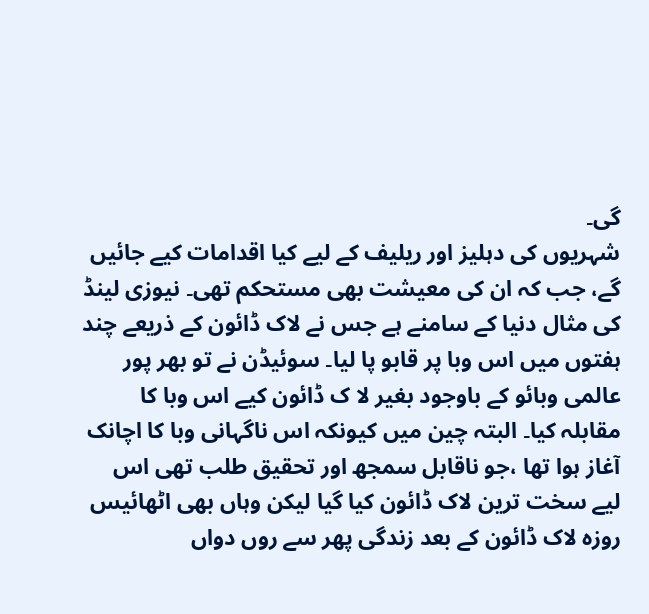گی۔
شہریوں کی دہلیز اور ریلیف کے لیے کیا اقدامات کیے جائیں گے، جب کہ ان کی معیشت بھی مستحکم تھی۔ نیوزی لینڈ کی مثال دنیا کے سامنے ہے جس نے لاک ڈائون کے ذریعے چند ہفتوں میں اس وبا پر قابو پا لیا۔ سوئیڈن نے تو بھر پور عالمی وبائو کے باوجود بغیر لا ک ڈائون کیے اس وبا کا مقابلہ کیا۔ البتہ چین میں کیونکہ اس ناگہانی وبا کا اچانک آغاز ہوا تھا ،جو ناقابل سمجھ اور تحقیق طلب تھی اس لیے سخت ترین لاک ڈائون کیا گیا لیکن وہاں بھی اٹھائیس روزہ لاک ڈائون کے بعد زندگی پھر سے روں دواں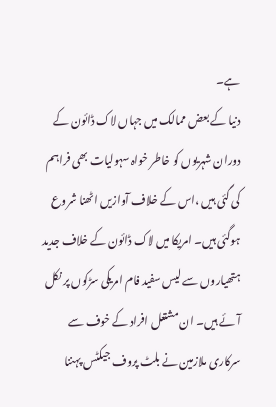ہے۔
دنیا کے بعض ممالک میں جہاں لاک ڈائون کے دوران شہریوں کو خاطر خواہ سہولیات بھی فراہم کی گئی ہیں ،اس کے خلاف آوازیں اٹھنا شروع ہوگئی ہیں۔ امریکا میں لاک ڈائون کے خلاف جدید ہتھیاروں سے لیس سفید فام امریکی سڑکوں پر نکل آئے ہیں۔ ان مشتعل افراد کے خوف سے سرکاری ملازمین نے بلٹ پروف جیکٹس پہننا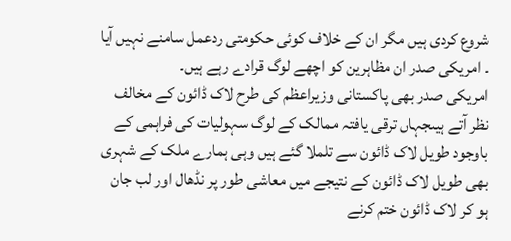شروع کردی ہیں مگر ان کے خلاف کوئی حکومتی ردعمل سامنے نہیں آیا ۔ امریکی صدر ان مظاہرین کو اچھے لوگ قرادے رہے ہیں۔
امریکی صدر بھی پاکستانی وزیراعظم کی طرح لاک ڈائون کے مخالف نظر آتے ہیںجہاں ترقی یافتہ ممالک کے لوگ سہولیات کی فراہمی کے باوجود طویل لاک ڈائون سے تلملا گئے ہیں وہی ہمارے ملک کے شہری بھی طویل لاک ڈائون کے نتیجے میں معاشی طور پر نڈھال اور لب جان ہو کر لاک ڈائون ختم کرنے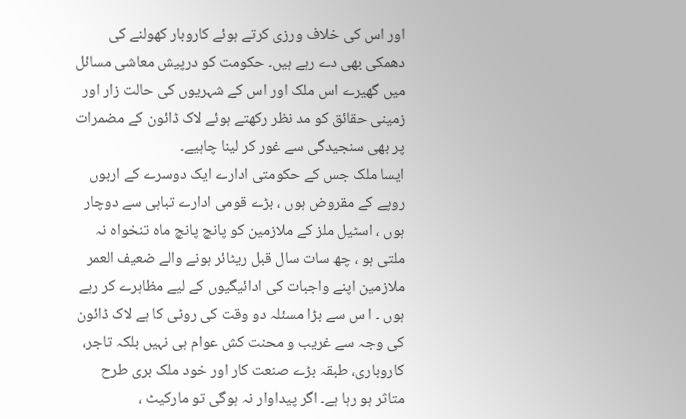اور اس کی خلاف ورزی کرتے ہوئے کاروبار کھولنے کی دھمکی بھی دے رہے ہیں۔ حکومت کو درپیش معاشی مسائل میں گھیرے اس ملک اور اس کے شہریوں کی حالت زار اور زمینی حقائق کو مد نظر رکھتے ہوئے لاک ڈائون کے مضمرات پر بھی سنجیدگی سے غور کر لینا چاہیے۔
ایسا ملک جس کے حکومتی ادارے ایک دوسرے کے اربوں روپے کے مقروض ہوں ، بڑے قومی ادارے تباہی سے دوچار ہوں ، اسٹیل ملز کے ملازمین کو پانچ پانچ ماہ تنخواہ نہ ملتی ہو ، چھ سات سال قبل ریٹائر ہونے والے ضعیف العمر ملازمین اپنے واجبات کی ادائیگیوں کے لیے مظاہرے کر رہے ہوں ۔ ا س سے بڑا مسئلہ دو وقت کی روٹی کا ہے لاک ڈائون کی وجہ سے غریب و محنت کش عوام ہی نہیں بلکہ تاجر، کاروباری، طبقہ بڑے صنعت کار اور خود ملک بری طرح متاثر ہو رہا ہے۔ اگر پیداوار نہ ہوگی تو مارکیٹ ،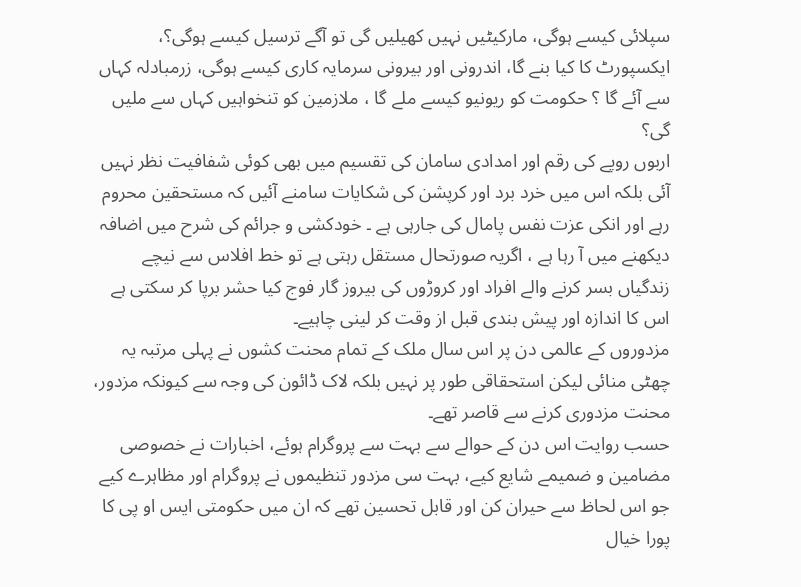سپلائی کیسے ہوگی، مارکیٹیں نہیں کھیلیں گی تو آگے ترسیل کیسے ہوگی؟، ایکسپورٹ کا کیا بنے گا، اندرونی اور بیرونی سرمایہ کاری کیسے ہوگی، زرمبادلہ کہاں سے آئے گا ؟ حکومت کو ریونیو کیسے ملے گا ، ملازمین کو تنخواہیں کہاں سے ملیں گی؟
اربوں روپے کی رقم اور امدادی سامان کی تقسیم میں بھی کوئی شفافیت نظر نہیں آئی بلکہ اس میں خرد برد اور کرپشن کی شکایات سامنے آئیں کہ مستحقین محروم رہے اور انکی عزت نفس پامال کی جارہی ہے ۔ خودکشی و جرائم کی شرح میں اضافہ دیکھنے میں آ رہا ہے ، اگریہ صورتحال مستقل رہتی ہے تو خط افلاس سے نیچے زندگیاں بسر کرنے والے افراد اور کروڑوں کی بیروز گار فوج کیا حشر برپا کر سکتی ہے اس کا اندازہ اور پیش بندی قبل از وقت کر لینی چاہیے۔
مزدوروں کے عالمی دن پر اس سال ملک کے تمام محنت کشوں نے پہلی مرتبہ یہ چھٹی منائی لیکن استحقاقی طور پر نہیں بلکہ لاک ڈائون کی وجہ سے کیونکہ مزدور، محنت مزدوری کرنے سے قاصر تھے۔
حسب روایت اس دن کے حوالے سے بہت سے پروگرام ہوئے، اخبارات نے خصوصی مضامین و ضمیمے شایع کیے، بہت سی مزدور تنظیموں نے پروگرام اور مظاہرے کیے جو اس لحاظ سے حیران کن اور قابل تحسین تھے کہ ان میں حکومتی ایس او پی کا پورا خیال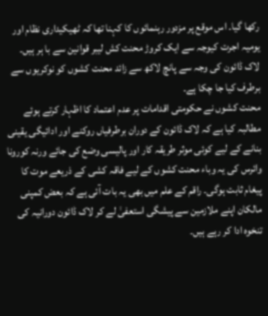رکھا گیا۔ اس موقع پر مزدور رہنمائوں کا کہنا تھا کہ ٹھیکیداری نظام اور یومیہ اجرت کیوجہ سے ایک کروڑ محنت کش لیبر قوانین سے با ہر ہیں۔ لاک ڈائون کی وجہ سے پانچ لاکھ سے زائد محنت کشوں کو نوکریوں سے برطرف کیا جا چکا ہے۔
محنت کشوں نے حکومتی اقدامات پر عدم اعتماد کا اظہار کرتے ہوئے مطالبہ کیا ہے کہ لاک ڈائون کے دوران برطرفیاں روکنے اور ادائیگی یقینی بنانے کے لیے کوئی موثر طریقہ کار اور پالیسی وضع کی جائے ورنہ کورونا وائرس کی یہ وباء محنت کشوں کے لیے فاقہ کشی کے ذریعے موت کا پیغام ثابت ہوگی۔ راقم کے علم میں بھی یہ بات آئی ہے کہ بعض کمپنی مالکان اپنے ملازمین سے پیشگی استعفیٰ لے کر لاک ڈائون دورانیہ کی تنخوہ ادا کر رہے ہیں۔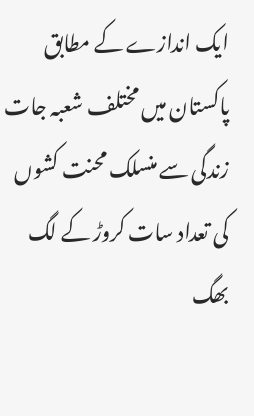ایک اندازے کے مطابق پاکستان میں مختلف شعبہ جات زندگی سے منسلک محنت کشوں کی تعداد سات کروڑ کے لگ بھگ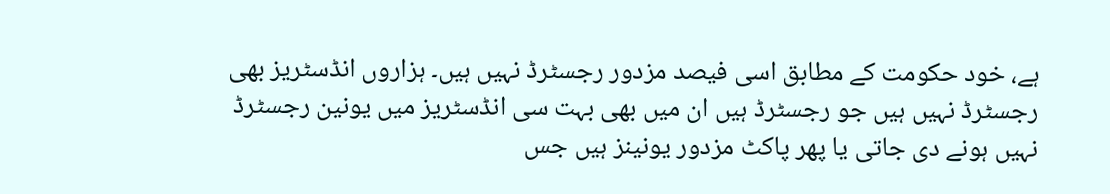ہے، خود حکومت کے مطابق اسی فیصد مزدور رجسٹرڈ نہیں ہیں۔ ہزاروں انڈسٹریز بھی رجسٹرڈ نہیں ہیں جو رجسٹرڈ ہیں ان میں بھی بہت سی انڈسٹریز میں یونین رجسٹرڈ نہیں ہونے دی جاتی یا پھر پاکٹ مزدور یونینز ہیں جس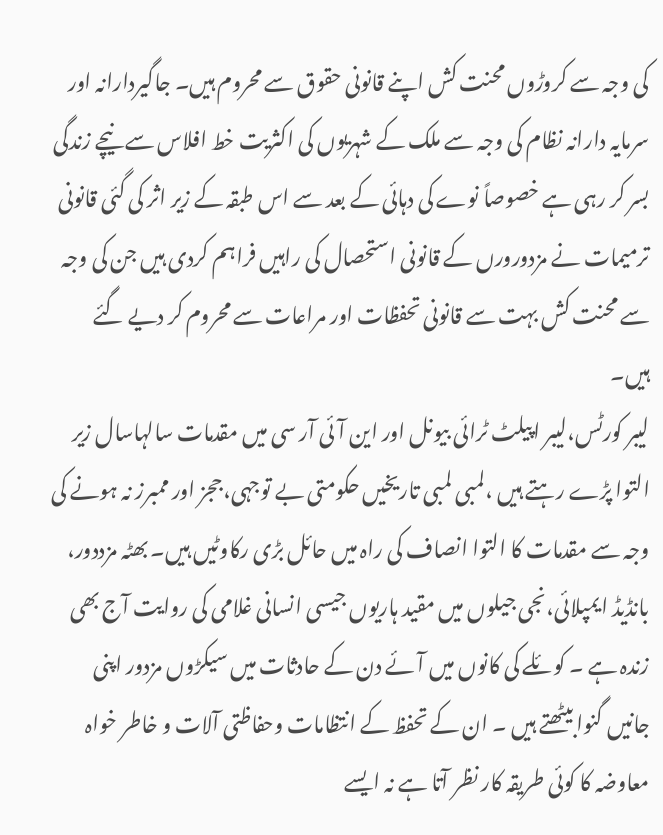کی وجہ سے کروڑوں محنت کش اپنے قانونی حقوق سے محروم ہیں۔ جاگیردارانہ اور سرمایہ دارانہ نظام کی وجہ سے ملک کے شہریوں کی اکثریت خط افلاس سے نیچے زندگی بسر کر رہی ہے خصوصاً نوے کی دہائی کے بعد سے اس طبقہ کے زیر اثر کی گئی قانونی ترمیمات نے مزدورورں کے قانونی استحصال کی راہیں فراہم کردی ہیں جن کی وجہ سے محنت کش بہت سے قانونی تحفظات اور مراعات سے محروم کر دیے گئے ہیں۔
لیبر کورٹس،لیبر اپیلٹ ٹرائی بیونل اور این آئی آر سی میں مقدمات سالہاسال زیر التوا پڑے رہتے ہیں ،لمبی لمبی تاریخیں حکومتی بے توجہی،ججز اور ممبرز نہ ہونے کی وجہ سے مقدمات کا التوا انصاف کی راہ میں حائل بڑی رکاوٹیں ہیں۔ بھٹہ مزددور، بانڈیڈ ایمپلائی،نجی جیلوں میں مقید ہاریوں جیسی انسانی غلامی کی روایت آج بھی زندہ ہے ۔ کوئلے کی کانوں میں آئے دن کے حادثات میں سیکڑوں مزدور اپنی جانیں گنوا بیٹھتے ہیں ۔ ان کے تحفظ کے انتظامات وحفاظتی آلات و خاطر خواہ معاوضہ کا کوئی طریقہ کار نظر آتا ہے نہ ایسے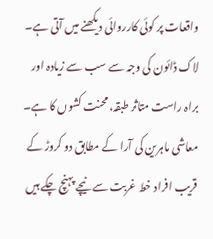واقعات پر کوئی کارروائی دیکھنے میں آتی ہے۔
لاک ڈائون کی وجہ سے سب سے زیادہ اور براہ راست متاثر طبقہ، محنت کشوں کا ہے۔ معاشی ماہرین کی آرا کے مطابق دو کروڑ کے قریب افراد خط غربت سے نیچے پہنچ چکے ہیں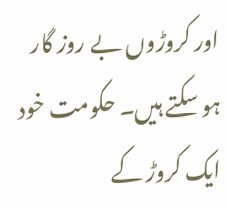اور کروڑوں بے روز گار ہو سکتے ہیں۔ حکومت خود ایک کروڑ کے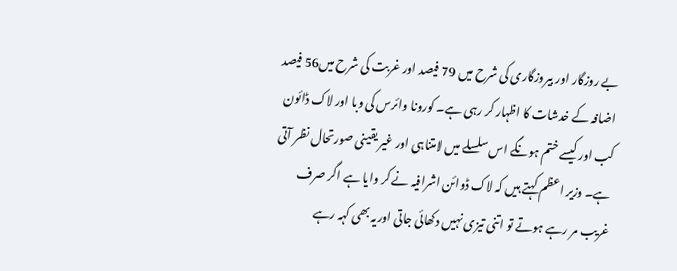بے روزگار اور بیروزگاری کی شرح میں 79 فیصد اور غربت کی شرح میں56 فیصد اضافہ کے خدشات کا اظہار کر رہی ہے۔ کورونا وائرس کی وبا اور لاک ڈائون کب اور کیسے ختم ہونگے اس سلسلے میں لامتناہی اور غیر یقینی صورتحال نظر آتی ہے۔ وزیر اعظم کہتے ہیں کہ لاک ڈوائن اشرافیہ نے کر وایا ہے اگر صرف غریب مر رہے ہوتے تو اتنی تیزی نہیں دکھائی جاتی اوریہ بھی کہہ رہے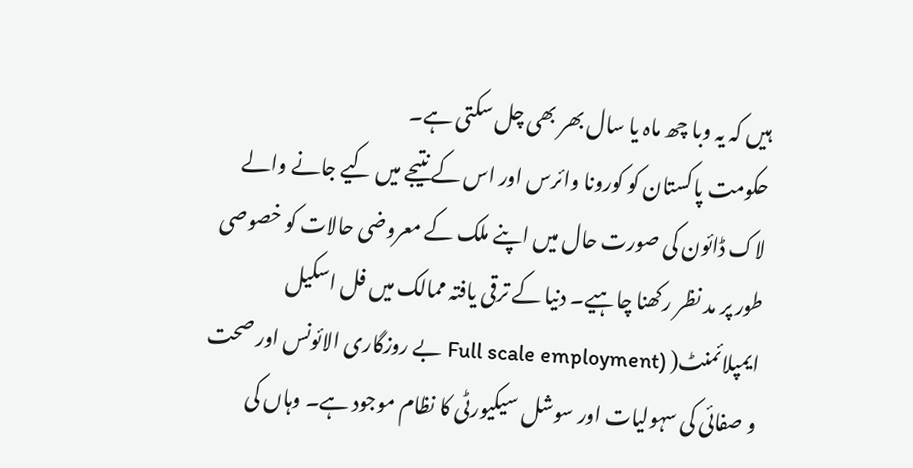ہیں کہ یہ وبا چھ ماہ یا سال بھر بھی چل سکتی ہے۔
حکومت پاکستان کو کورونا وائرس اور اس کے نتیجے میں کیے جانے والے لاک ڈائون کی صورت حال میں اپنے ملک کے معروضی حالات کو خصوصی طور پر مد نظر رکھنا چاہیے۔ دنیا کے ترقی یافتہ ممالک میں فل اسکیل ایمپلائمنٹ( (Full scale employment بے روزگاری الائونس اور صحت و صفائی کی سہولیات اور سوشل سیکیورٹی کا نظام موجود ہے۔ وہاں کی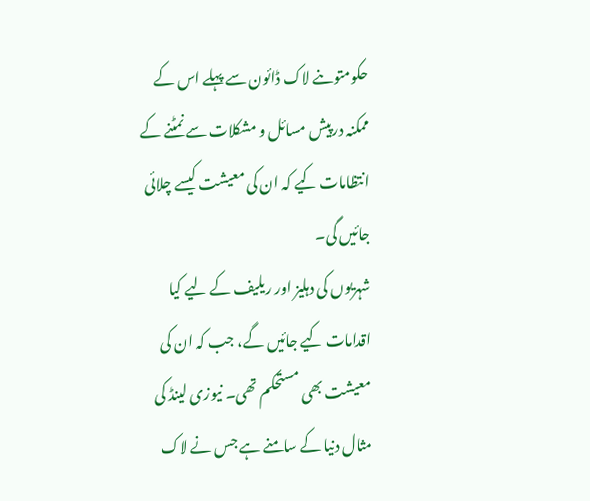حکومتوںنے لاک ڈائون سے پہلے اس کے ممکنہ درپیش مسائل و مشکلات سے نمٹنے کے انتظامات کیے کہ ان کی معیشت کیسے چلائی جائیں گی۔
شہریوں کی دہلیز اور ریلیف کے لیے کیا اقدامات کیے جائیں گے، جب کہ ان کی معیشت بھی مستحکم تھی۔ نیوزی لینڈ کی مثال دنیا کے سامنے ہے جس نے لاک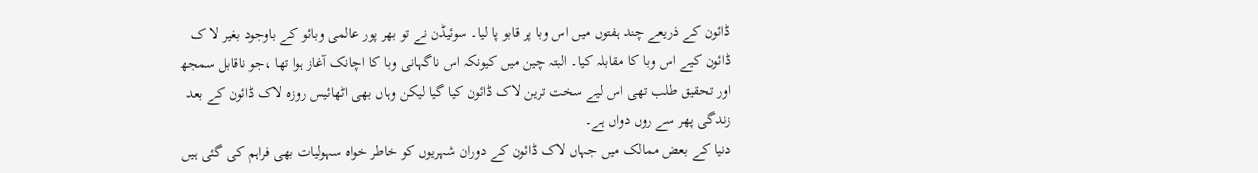ڈائون کے ذریعے چند ہفتوں میں اس وبا پر قابو پا لیا۔ سوئیڈن نے تو بھر پور عالمی وبائو کے باوجود بغیر لا ک ڈائون کیے اس وبا کا مقابلہ کیا۔ البتہ چین میں کیونکہ اس ناگہانی وبا کا اچانک آغاز ہوا تھا ،جو ناقابل سمجھ اور تحقیق طلب تھی اس لیے سخت ترین لاک ڈائون کیا گیا لیکن وہاں بھی اٹھائیس روزہ لاک ڈائون کے بعد زندگی پھر سے روں دواں ہے۔
دنیا کے بعض ممالک میں جہاں لاک ڈائون کے دوران شہریوں کو خاطر خواہ سہولیات بھی فراہم کی گئی ہیں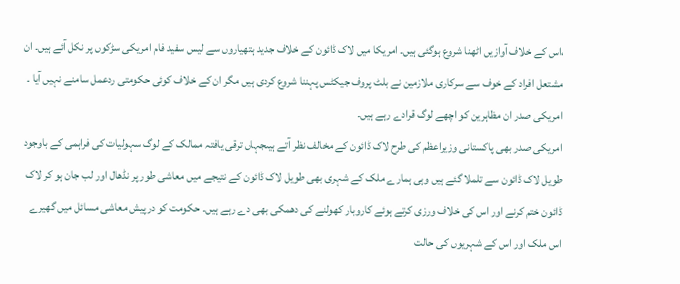،اس کے خلاف آوازیں اٹھنا شروع ہوگئی ہیں۔ امریکا میں لاک ڈائون کے خلاف جدید ہتھیاروں سے لیس سفید فام امریکی سڑکوں پر نکل آئے ہیں۔ ان مشتعل افراد کے خوف سے سرکاری ملازمین نے بلٹ پروف جیکٹس پہننا شروع کردی ہیں مگر ان کے خلاف کوئی حکومتی ردعمل سامنے نہیں آیا ۔ امریکی صدر ان مظاہرین کو اچھے لوگ قرادے رہے ہیں۔
امریکی صدر بھی پاکستانی وزیراعظم کی طرح لاک ڈائون کے مخالف نظر آتے ہیںجہاں ترقی یافتہ ممالک کے لوگ سہولیات کی فراہمی کے باوجود طویل لاک ڈائون سے تلملا گئے ہیں وہی ہمارے ملک کے شہری بھی طویل لاک ڈائون کے نتیجے میں معاشی طور پر نڈھال اور لب جان ہو کر لاک ڈائون ختم کرنے اور اس کی خلاف ورزی کرتے ہوئے کاروبار کھولنے کی دھمکی بھی دے رہے ہیں۔ حکومت کو درپیش معاشی مسائل میں گھیرے اس ملک اور اس کے شہریوں کی حالت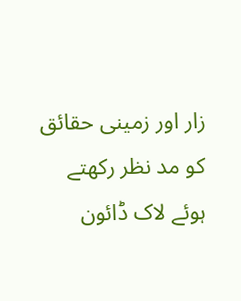زار اور زمینی حقائق کو مد نظر رکھتے ہوئے لاک ڈائون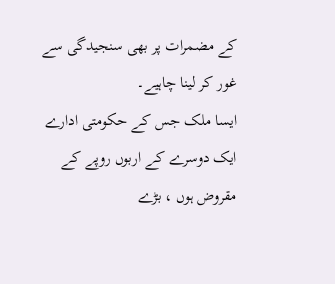کے مضمرات پر بھی سنجیدگی سے غور کر لینا چاہیے۔
ایسا ملک جس کے حکومتی ادارے ایک دوسرے کے اربوں روپے کے مقروض ہوں ، بڑے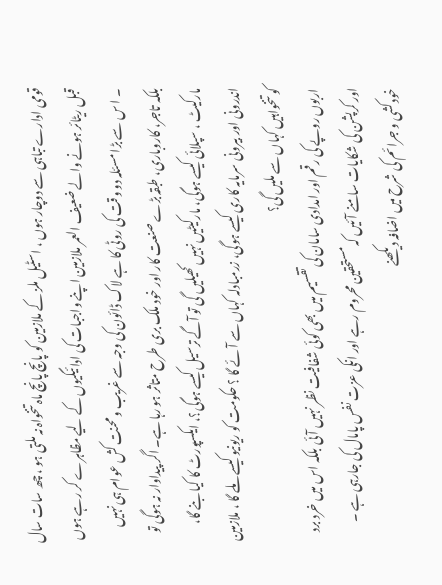قومی ادارے تباہی سے دوچار ہوں ، اسٹیل ملز کے ملازمین کو پانچ پانچ ماہ تنخواہ نہ ملتی ہو ، چھ سات سال قبل ریٹائر ہونے والے ضعیف العمر ملازمین اپنے واجبات کی ادائیگیوں کے لیے مظاہرے کر رہے ہوں ۔ ا س سے بڑا مسئلہ دو وقت کی روٹی کا ہے لاک ڈائون کی وجہ سے غریب و محنت کش عوام ہی نہیں بلکہ تاجر، کاروباری، طبقہ بڑے صنعت کار اور خود ملک بری طرح متاثر ہو رہا ہے۔ اگر پیداوار نہ ہوگی تو مارکیٹ ، سپلائی کیسے ہوگی، مارکیٹیں نہیں کھیلیں گی تو آگے ترسیل کیسے ہوگی؟، ایکسپورٹ کا کیا بنے گا، اندرونی اور بیرونی سرمایہ کاری کیسے ہوگی، زرمبادلہ کہاں سے آئے گا ؟ حکومت کو ریونیو کیسے ملے گا ، ملازمین کو تنخواہیں کہاں سے ملیں گی؟
اربوں روپے کی رقم اور امدادی سامان کی تقسیم میں بھی کوئی شفافیت نظر نہیں آئی بلکہ اس میں خرد برد اور کرپشن کی شکایات سامنے آئیں کہ مستحقین محروم رہے اور انکی عزت نفس پامال کی جارہی ہے ۔ خودکشی و جرائم کی شرح میں اضافہ دیکھنے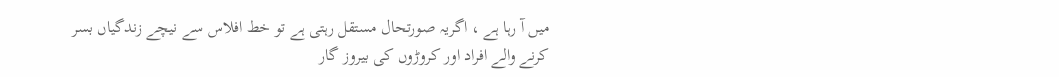میں آ رہا ہے ، اگریہ صورتحال مستقل رہتی ہے تو خط افلاس سے نیچے زندگیاں بسر کرنے والے افراد اور کروڑوں کی بیروز گار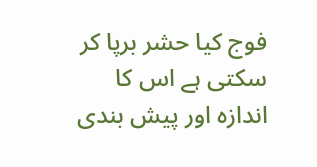فوج کیا حشر برپا کر سکتی ہے اس کا اندازہ اور پیش بندی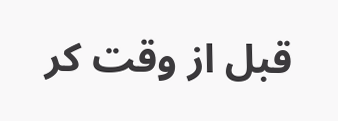قبل از وقت کر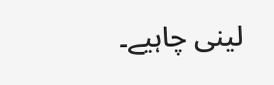لینی چاہیے۔